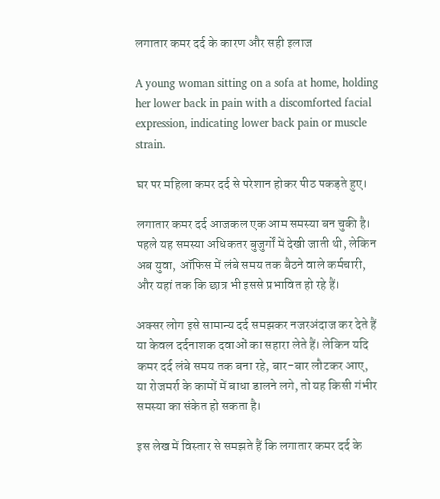लगातार कमर दर्द के कारण और सही इलाज

A young woman sitting on a sofa at home, holding her lower back in pain with a discomforted facial expression, indicating lower back pain or muscle strain.

घर पर महिला कमर दर्द से परेशान होकर पीठ पकड़ते हुए।

लगातार कमर दर्द आजकल एक आम समस्या बन चुकी है। पहले यह समस्या अधिकतर बुजुर्गों में देखी जाती थी, लेकिन अब युवा, ऑफिस में लंबे समय तक बैठने वाले कर्मचारी, और यहां तक कि छात्र भी इससे प्रभावित हो रहे हैं।

अक्सर लोग इसे सामान्य दर्द समझकर नजरअंदाज कर देते हैं या केवल दर्दनाशक दवाओं का सहारा लेते हैं। लेकिन यदि कमर दर्द लंबे समय तक बना रहे, बार-बार लौटकर आए, या रोजमर्रा के कामों में बाधा डालने लगे, तो यह किसी गंभीर समस्या का संकेत हो सकता है।

इस लेख में विस्तार से समझते हैं कि लगातार कमर दर्द के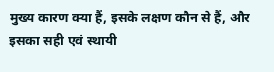मुख्य कारण क्या हैं, इसके लक्षण कौन से हैं, और इसका सही एवं स्थायी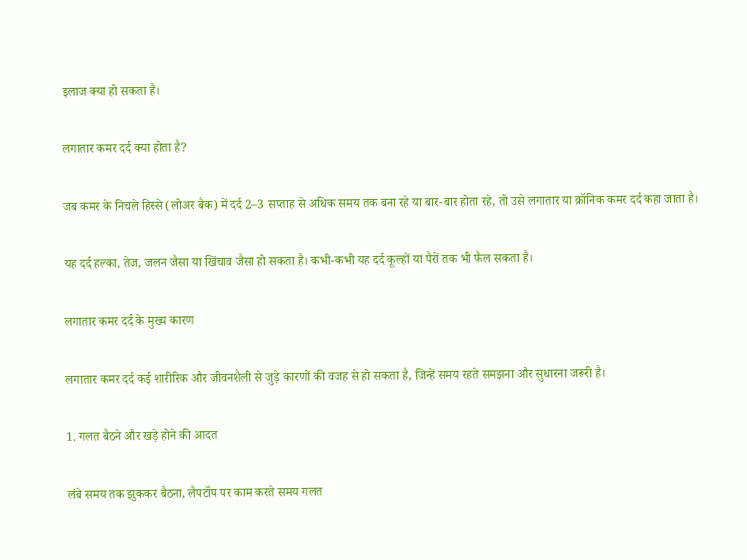इलाज क्या हो सकता है।

लगातार कमर दर्द क्या होता है?

जब कमर के निचले हिस्से (लोअर बैक) में दर्द 2–3 सप्ताह से अधिक समय तक बना रहे या बार-बार होता रहे, तो उसे लगातार या क्रॉनिक कमर दर्द कहा जाता है।

यह दर्द हल्का, तेज, जलन जैसा या खिंचाव जैसा हो सकता है। कभी-कभी यह दर्द कूल्हों या पैरों तक भी फैल सकता है।

लगातार कमर दर्द के मुख्य कारण

लगातार कमर दर्द कई शारीरिक और जीवनशैली से जुड़े कारणों की वजह से हो सकता है, जिन्हें समय रहते समझना और सुधारना जरूरी है।

1. गलत बैठने और खड़े होने की आदत

लंबे समय तक झुककर बैठना, लैपटॉप पर काम करते समय गलत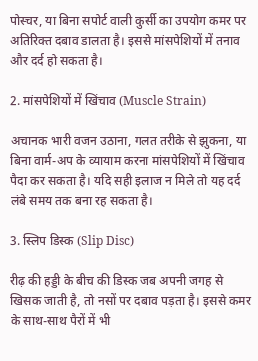पोस्चर, या बिना सपोर्ट वाली कुर्सी का उपयोग कमर पर अतिरिक्त दबाव डालता है। इससे मांसपेशियों में तनाव और दर्द हो सकता है।

2. मांसपेशियों में खिंचाव (Muscle Strain)

अचानक भारी वजन उठाना, गलत तरीके से झुकना, या बिना वार्म-अप के व्यायाम करना मांसपेशियों में खिंचाव पैदा कर सकता है। यदि सही इलाज न मिले तो यह दर्द लंबे समय तक बना रह सकता है।

3. स्लिप डिस्क (Slip Disc)

रीढ़ की हड्डी के बीच की डिस्क जब अपनी जगह से खिसक जाती है, तो नसों पर दबाव पड़ता है। इससे कमर के साथ-साथ पैरों में भी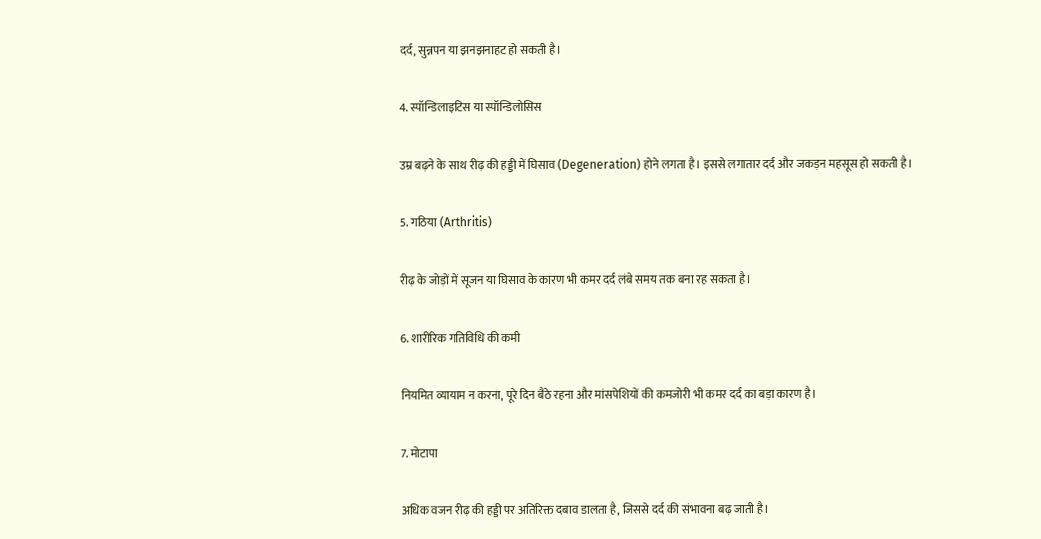दर्द, सुन्नपन या झनझनाहट हो सकती है।

4. स्पॉन्डिलाइटिस या स्पॉन्डिलोसिस

उम्र बढ़ने के साथ रीढ़ की हड्डी में घिसाव (Degeneration) होने लगता है। इससे लगातार दर्द और जकड़न महसूस हो सकती है।

5. गठिया (Arthritis)

रीढ़ के जोड़ों में सूजन या घिसाव के कारण भी कमर दर्द लंबे समय तक बना रह सकता है।

6. शारीरिक गतिविधि की कमी

नियमित व्यायाम न करना, पूरे दिन बैठे रहना और मांसपेशियों की कमजोरी भी कमर दर्द का बड़ा कारण है।

7. मोटापा

अधिक वजन रीढ़ की हड्डी पर अतिरिक्त दबाव डालता है, जिससे दर्द की संभावना बढ़ जाती है।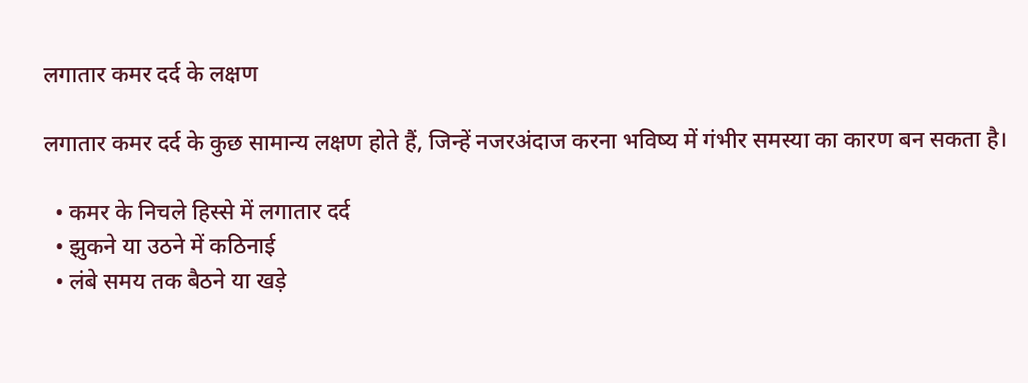लगातार कमर दर्द के लक्षण

लगातार कमर दर्द के कुछ सामान्य लक्षण होते हैं, जिन्हें नजरअंदाज करना भविष्य में गंभीर समस्या का कारण बन सकता है।

  • कमर के निचले हिस्से में लगातार दर्द
  • झुकने या उठने में कठिनाई
  • लंबे समय तक बैठने या खड़े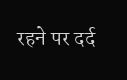रहने पर दर्द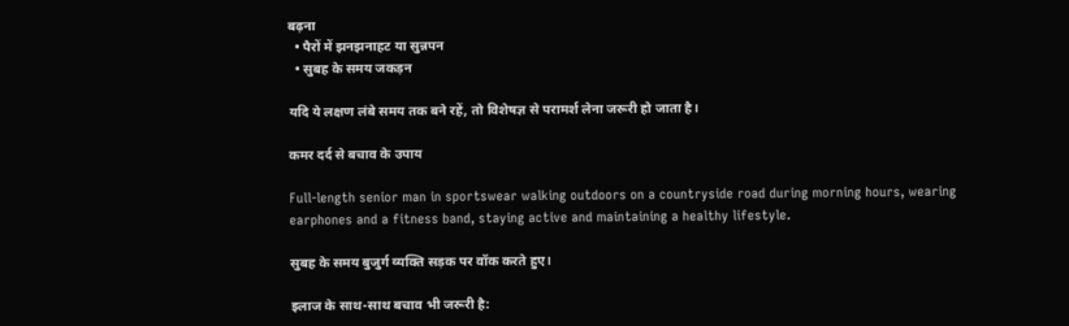बढ़ना
  • पैरों में झनझनाहट या सुन्नपन
  • सुबह के समय जकड़न

यदि ये लक्षण लंबे समय तक बने रहें, तो विशेषज्ञ से परामर्श लेना जरूरी हो जाता है।

कमर दर्द से बचाव के उपाय

Full-length senior man in sportswear walking outdoors on a countryside road during morning hours, wearing earphones and a fitness band, staying active and maintaining a healthy lifestyle.

सुबह के समय बुजुर्ग व्यक्ति सड़क पर वॉक करते हुए।

इलाज के साथ-साथ बचाव भी जरूरी है: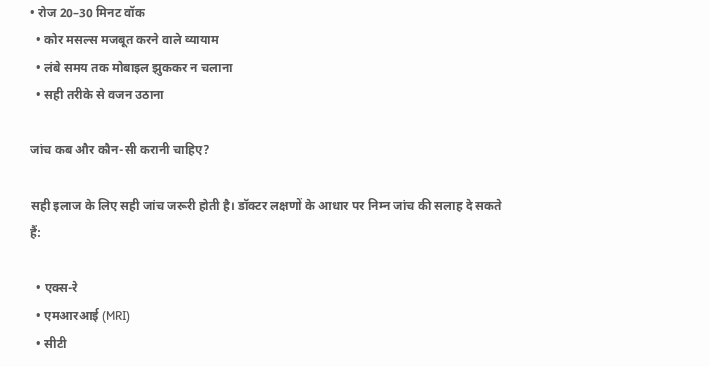• रोज 20–30 मिनट वॉक
  • कोर मसल्स मजबूत करने वाले व्यायाम
  • लंबे समय तक मोबाइल झुककर न चलाना
  • सही तरीके से वजन उठाना

जांच कब और कौन-सी करानी चाहिए?

सही इलाज के लिए सही जांच जरूरी होती है। डॉक्टर लक्षणों के आधार पर निम्न जांच की सलाह दे सकते हैं:

  • एक्स-रे
  • एमआरआई (MRI)
  • सीटी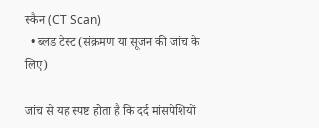स्कैन (CT Scan)
  • ब्लड टेस्ट (संक्रमण या सूजन की जांच के लिए)

जांच से यह स्पष्ट होता है कि दर्द मांसपेशियों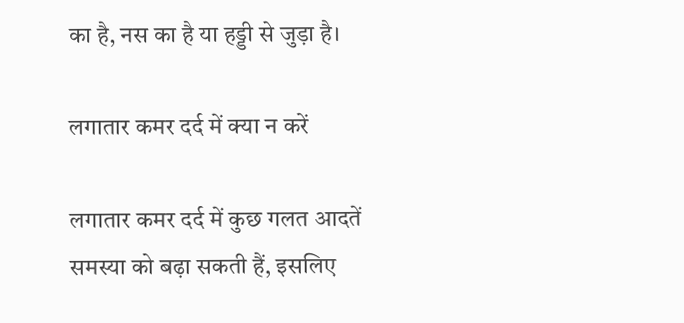का है, नस का है या हड्डी से जुड़ा है।

लगातार कमर दर्द में क्या न करें

लगातार कमर दर्द में कुछ गलत आदतें समस्या को बढ़ा सकती हैं, इसलिए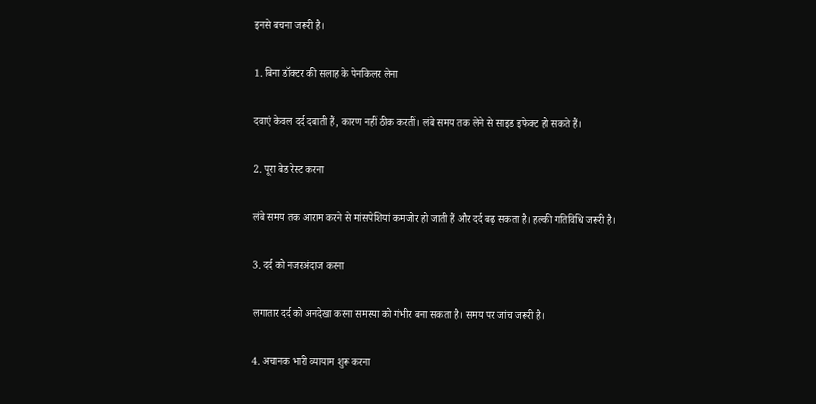इनसे बचना जरूरी है।

1. बिना डॉक्टर की सलाह के पेनकिलर लेना

दवाएं केवल दर्द दबाती हैं, कारण नहीं ठीक करतीं। लंबे समय तक लेने से साइड इफेक्ट हो सकते हैं।

2. पूरा बेड रेस्ट करना

लंबे समय तक आराम करने से मांसपेशियां कमजोर हो जाती हैं और दर्द बढ़ सकता है। हल्की गतिविधि जरूरी है।

3. दर्द को नजरअंदाज करना

लगातार दर्द को अनदेखा करना समस्या को गंभीर बना सकता है। समय पर जांच जरूरी है।

4. अचानक भारी व्यायाम शुरू करना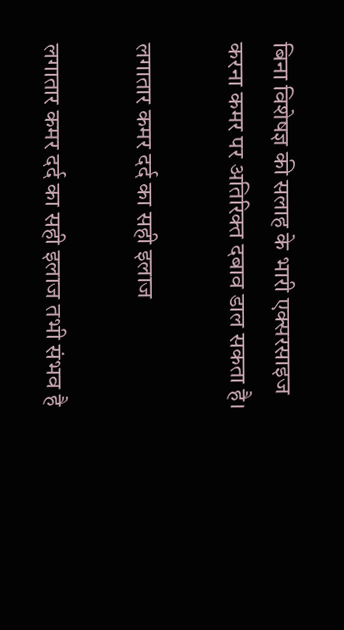बिना विशेषज्ञ की सलाह के भारी एक्सरसाइज करना कमर पर अतिरिक्त दबाव डाल सकता है।

लगातार कमर दर्द का सही इलाज

लगातार कमर दर्द का सही इलाज तभी संभव है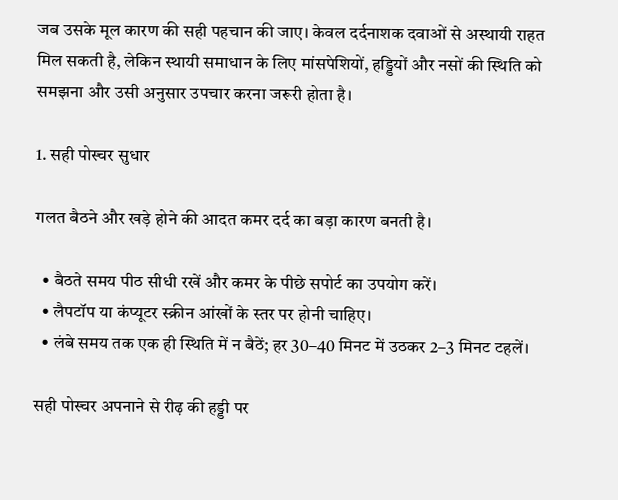जब उसके मूल कारण की सही पहचान की जाए। केवल दर्दनाशक दवाओं से अस्थायी राहत मिल सकती है, लेकिन स्थायी समाधान के लिए मांसपेशियों, हड्डियों और नसों की स्थिति को समझना और उसी अनुसार उपचार करना जरूरी होता है।

1. सही पोस्चर सुधार

गलत बैठने और खड़े होने की आदत कमर दर्द का बड़ा कारण बनती है।

  • बैठते समय पीठ सीधी रखें और कमर के पीछे सपोर्ट का उपयोग करें।
  • लैपटॉप या कंप्यूटर स्क्रीन आंखों के स्तर पर होनी चाहिए।
  • लंबे समय तक एक ही स्थिति में न बैठें; हर 30–40 मिनट में उठकर 2–3 मिनट टहलें।

सही पोस्चर अपनाने से रीढ़ की हड्डी पर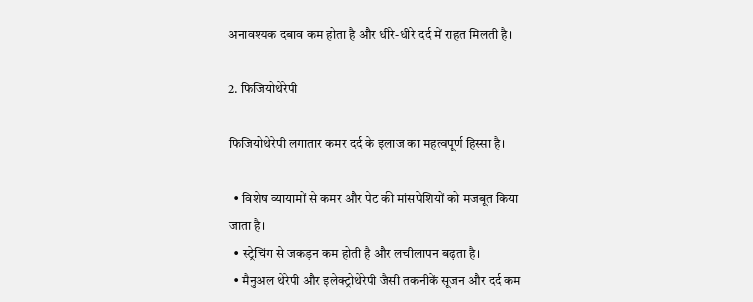अनावश्यक दबाव कम होता है और धीरे-धीरे दर्द में राहत मिलती है।

2. फिजियोथेरेपी

फिजियोथेरेपी लगातार कमर दर्द के इलाज का महत्वपूर्ण हिस्सा है।

  • विशेष व्यायामों से कमर और पेट की मांसपेशियों को मजबूत किया जाता है।
  • स्ट्रेचिंग से जकड़न कम होती है और लचीलापन बढ़ता है।
  • मैनुअल थेरेपी और इलेक्ट्रोथेरेपी जैसी तकनीकें सूजन और दर्द कम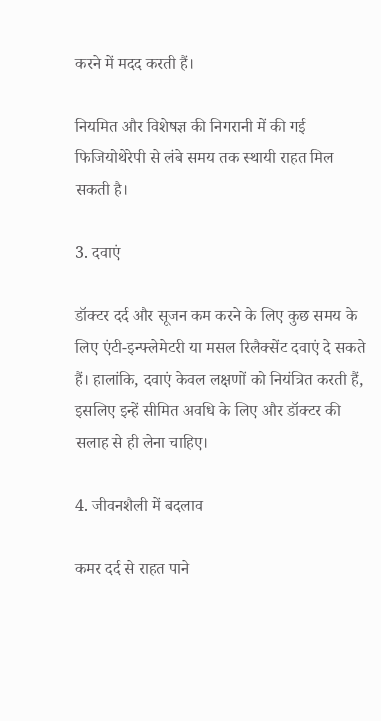करने में मदद करती हैं।

नियमित और विशेषज्ञ की निगरानी में की गई फिजियोथेरेपी से लंबे समय तक स्थायी राहत मिल सकती है।

3. दवाएं

डॉक्टर दर्द और सूजन कम करने के लिए कुछ समय के लिए एंटी-इन्फ्लेमेटरी या मसल रिलैक्सेंट दवाएं दे सकते हैं। हालांकि, दवाएं केवल लक्षणों को नियंत्रित करती हैं, इसलिए इन्हें सीमित अवधि के लिए और डॉक्टर की सलाह से ही लेना चाहिए।

4. जीवनशैली में बदलाव

कमर दर्द से राहत पाने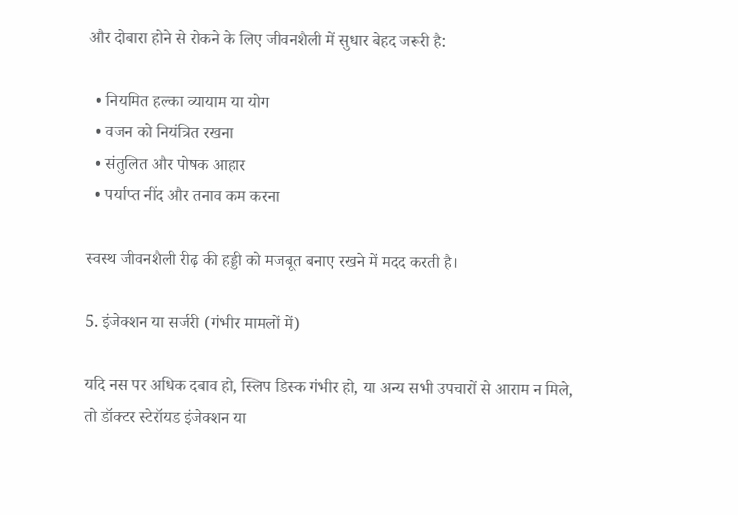और दोबारा होने से रोकने के लिए जीवनशैली में सुधार बेहद जरूरी है:

  • नियमित हल्का व्यायाम या योग
  • वजन को नियंत्रित रखना
  • संतुलित और पोषक आहार
  • पर्याप्त नींद और तनाव कम करना

स्वस्थ जीवनशैली रीढ़ की हड्डी को मजबूत बनाए रखने में मदद करती है।

5. इंजेक्शन या सर्जरी (गंभीर मामलों में)

यदि नस पर अधिक दबाव हो, स्लिप डिस्क गंभीर हो, या अन्य सभी उपचारों से आराम न मिले, तो डॉक्टर स्टेरॉयड इंजेक्शन या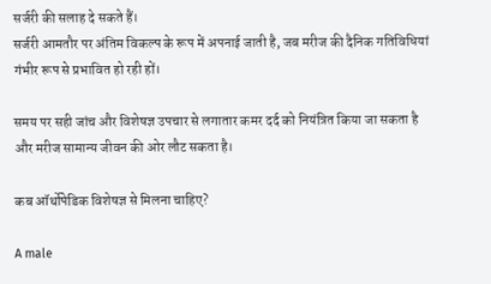सर्जरी की सलाह दे सकते हैं।
सर्जरी आमतौर पर अंतिम विकल्प के रूप में अपनाई जाती है, जब मरीज की दैनिक गतिविधियां गंभीर रूप से प्रभावित हो रही हों।

समय पर सही जांच और विशेषज्ञ उपचार से लगातार कमर दर्द को नियंत्रित किया जा सकता है और मरीज सामान्य जीवन की ओर लौट सकता है।

कब ऑर्थोपेडिक विशेषज्ञ से मिलना चाहिए?

A male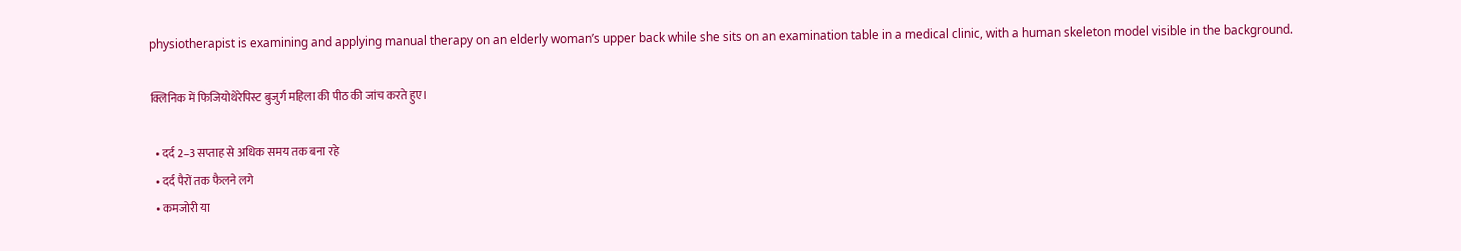physiotherapist is examining and applying manual therapy on an elderly woman’s upper back while she sits on an examination table in a medical clinic, with a human skeleton model visible in the background.

क्लिनिक में फिजियोथेरेपिस्ट बुजुर्ग महिला की पीठ की जांच करते हुए।

  • दर्द 2–3 सप्ताह से अधिक समय तक बना रहे
  • दर्द पैरों तक फैलने लगे
  • कमजोरी या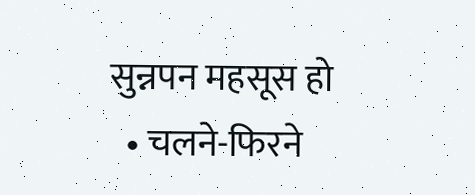सुन्नपन महसूस हो
  • चलने-फिरने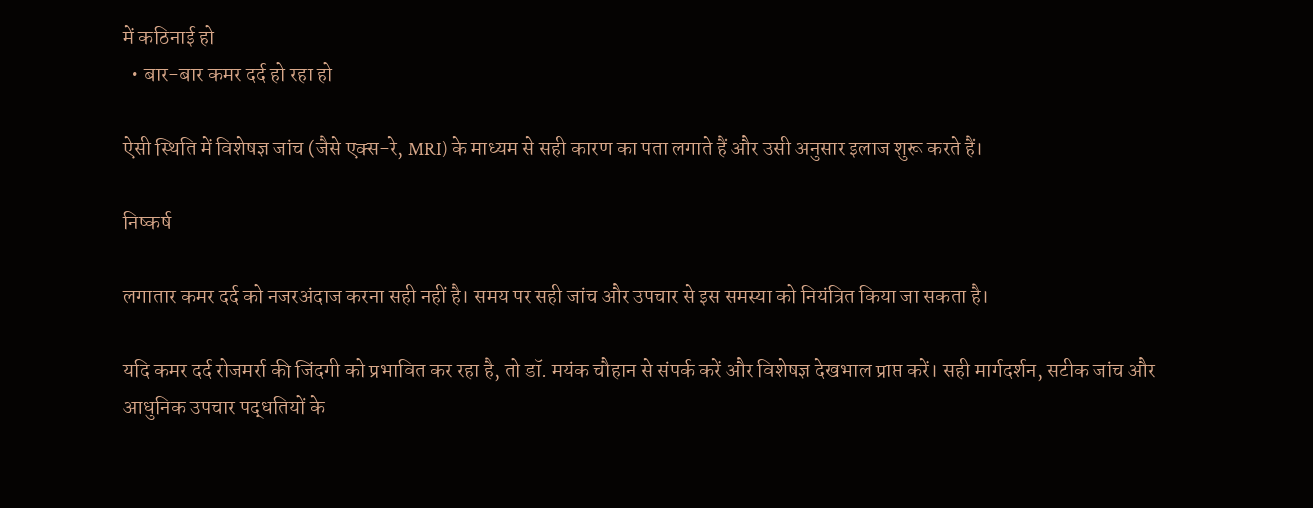में कठिनाई हो
  • बार-बार कमर दर्द हो रहा हो

ऐसी स्थिति में विशेषज्ञ जांच (जैसे एक्स-रे, MRI) के माध्यम से सही कारण का पता लगाते हैं और उसी अनुसार इलाज शुरू करते हैं।

निष्कर्ष

लगातार कमर दर्द को नजरअंदाज करना सही नहीं है। समय पर सही जांच और उपचार से इस समस्या को नियंत्रित किया जा सकता है।

यदि कमर दर्द रोजमर्रा की जिंदगी को प्रभावित कर रहा है, तो डॉ. मयंक चौहान से संपर्क करें और विशेषज्ञ देखभाल प्राप्त करें। सही मार्गदर्शन, सटीक जांच और आधुनिक उपचार पद्धतियों के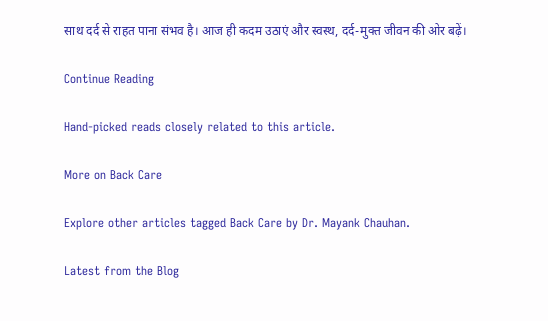साथ दर्द से राहत पाना संभव है। आज ही कदम उठाएं और स्वस्थ, दर्द-मुक्त जीवन की ओर बढ़ें।

Continue Reading

Hand-picked reads closely related to this article.

More on Back Care

Explore other articles tagged Back Care by Dr. Mayank Chauhan.

Latest from the Blog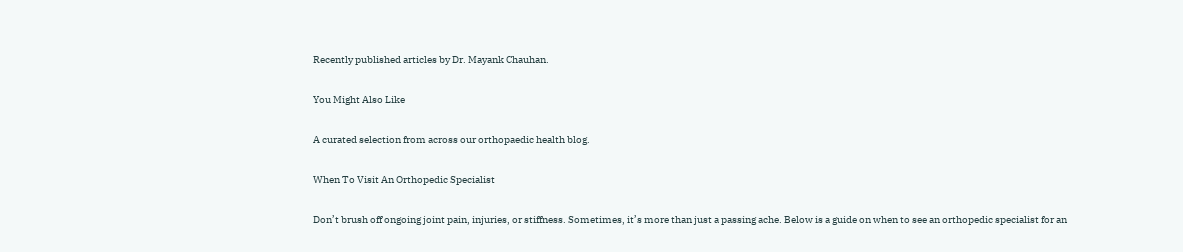Recently published articles by Dr. Mayank Chauhan.

You Might Also Like

A curated selection from across our orthopaedic health blog.

When To Visit An Orthopedic Specialist

Don’t brush off ongoing joint pain, injuries, or stiffness. Sometimes, it’s more than just a passing ache. Below is a guide on when to see an orthopedic specialist for an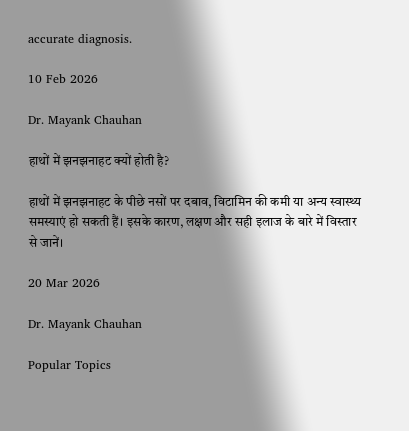accurate diagnosis.

10 Feb 2026

Dr. Mayank Chauhan

हाथों में झनझनाहट क्यों होती है?

हाथों में झनझनाहट के पीछे नसों पर दबाव, विटामिन की कमी या अन्य स्वास्थ्य समस्याएं हो सकती हैं। इसके कारण, लक्षण और सही इलाज के बारे में विस्तार से जानें।

20 Mar 2026

Dr. Mayank Chauhan

Popular Topics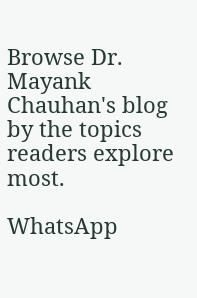Browse Dr. Mayank Chauhan's blog by the topics readers explore most.

WhatsApp